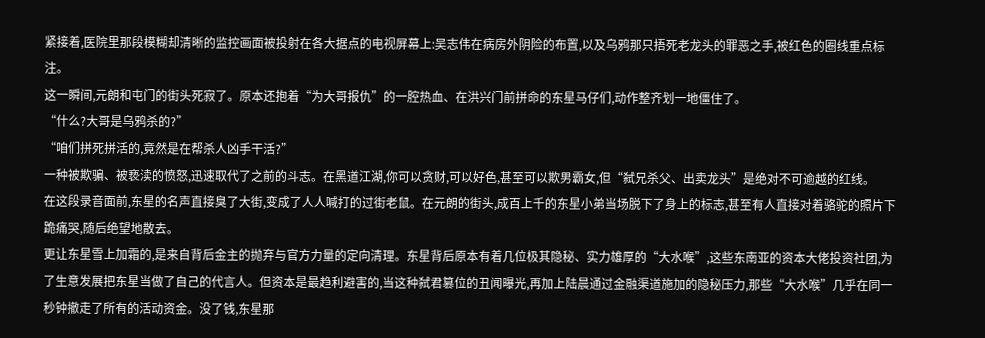紧接着,医院里那段模糊却清晰的监控画面被投射在各大据点的电视屏幕上:吴志伟在病房外阴险的布置,以及乌鸦那只捂死老龙头的罪恶之手,被红色的圈线重点标注。
这一瞬间,元朗和屯门的街头死寂了。原本还抱着“为大哥报仇”的一腔热血、在洪兴门前拼命的东星马仔们,动作整齐划一地僵住了。
“什么?大哥是乌鸦杀的?”
“咱们拼死拼活的,竟然是在帮杀人凶手干活?”
一种被欺骗、被亵渎的愤怒,迅速取代了之前的斗志。在黑道江湖,你可以贪财,可以好色,甚至可以欺男霸女,但“弑兄杀父、出卖龙头”是绝对不可逾越的红线。
在这段录音面前,东星的名声直接臭了大街,变成了人人喊打的过街老鼠。在元朗的街头,成百上千的东星小弟当场脱下了身上的标志,甚至有人直接对着骆驼的照片下跪痛哭,随后绝望地散去。
更让东星雪上加霜的,是来自背后金主的抛弃与官方力量的定向清理。东星背后原本有着几位极其隐秘、实力雄厚的“大水喉”,这些东南亚的资本大佬投资社团,为了生意发展把东星当做了自己的代言人。但资本是最趋利避害的,当这种弑君篡位的丑闻曝光,再加上陆晨通过金融渠道施加的隐秘压力,那些“大水喉”几乎在同一秒钟撤走了所有的活动资金。没了钱,东星那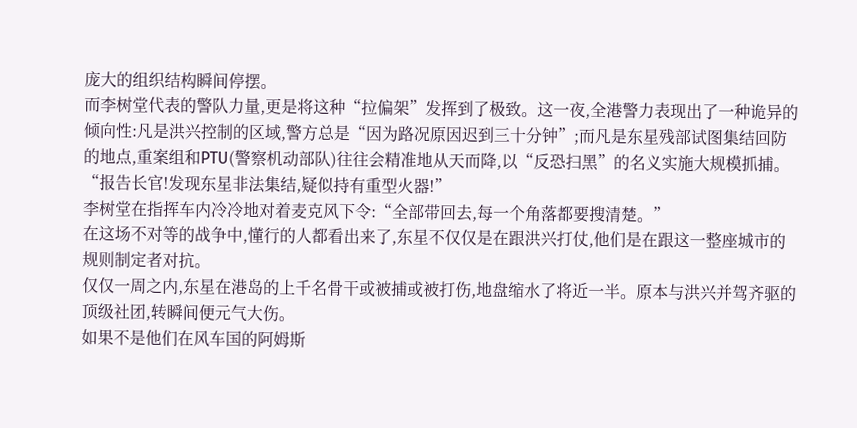庞大的组织结构瞬间停摆。
而李树堂代表的警队力量,更是将这种“拉偏架”发挥到了极致。这一夜,全港警力表现出了一种诡异的倾向性:凡是洪兴控制的区域,警方总是“因为路况原因迟到三十分钟”;而凡是东星残部试图集结回防的地点,重案组和PTU(警察机动部队)往往会精准地从天而降,以“反恐扫黑”的名义实施大规模抓捕。
“报告长官!发现东星非法集结,疑似持有重型火器!”
李树堂在指挥车内冷冷地对着麦克风下令:“全部带回去,每一个角落都要搜清楚。”
在这场不对等的战争中,懂行的人都看出来了,东星不仅仅是在跟洪兴打仗,他们是在跟这一整座城市的规则制定者对抗。
仅仅一周之内,东星在港岛的上千名骨干或被捕或被打伤,地盘缩水了将近一半。原本与洪兴并驾齐驱的顶级社团,转瞬间便元气大伤。
如果不是他们在风车国的阿姆斯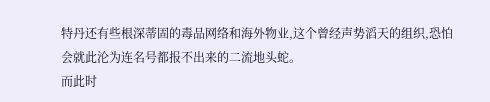特丹还有些根深蒂固的毒品网络和海外物业,这个曾经声势滔天的组织,恐怕会就此沦为连名号都报不出来的二流地头蛇。
而此时